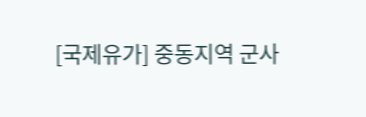[국제유가] 중동지역 군사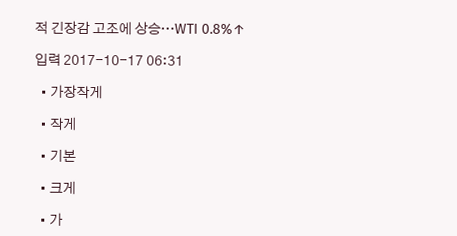적 긴장감 고조에 상승…WTI 0.8%↑

입력 2017-10-17 06:31

  • 가장작게

  • 작게

  • 기본

  • 크게

  • 가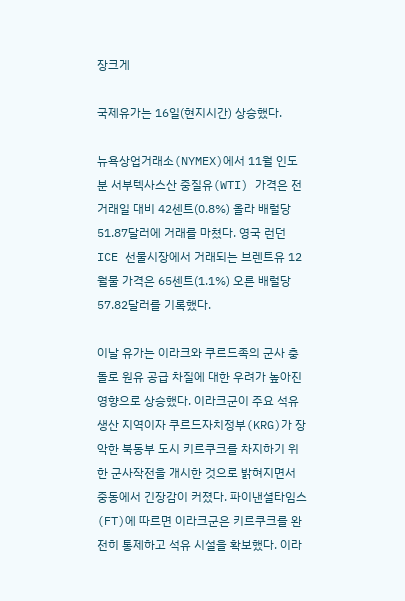장크게

국제유가는 16일(현지시간) 상승했다.

뉴욕상업거래소(NYMEX)에서 11월 인도분 서부텍사스산 중질유(WTI) 가격은 전 거래일 대비 42센트(0.8%) 올라 배럴당 51.87달러에 거래를 마쳤다. 영국 런던 ICE 선물시장에서 거래되는 브렌트유 12월물 가격은 65센트(1.1%) 오른 배럴당 57.82달러를 기록했다.

이날 유가는 이라크와 쿠르드족의 군사 충돌로 원유 공급 차질에 대한 우려가 높아진 영향으로 상승했다. 이라크군이 주요 석유 생산 지역이자 쿠르드자치정부(KRG)가 장악한 북동부 도시 키르쿠크를 차지하기 위한 군사작전을 개시한 것으로 밝혀지면서 중동에서 긴장감이 커졌다. 파이낸셜타임스(FT)에 따르면 이라크군은 키르쿠크를 완전히 통제하고 석유 시설을 확보했다. 이라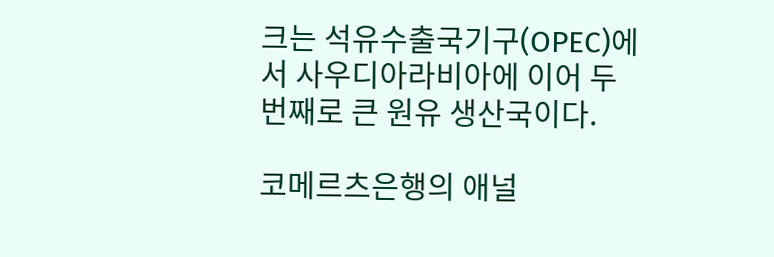크는 석유수출국기구(OPEC)에서 사우디아라비아에 이어 두 번째로 큰 원유 생산국이다.

코메르츠은행의 애널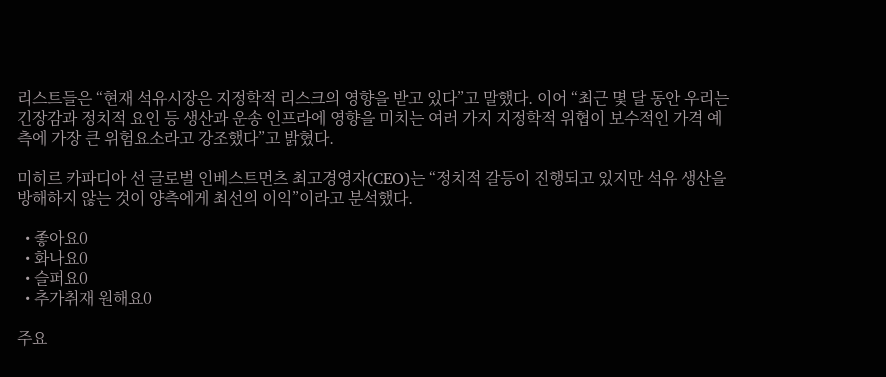리스트들은 “현재 석유시장은 지정학적 리스크의 영향을 받고 있다”고 말했다. 이어 “최근 몇 달 동안 우리는 긴장감과 정치적 요인 등 생산과 운송 인프라에 영향을 미치는 여러 가지 지정학적 위협이 보수적인 가격 예측에 가장 큰 위험요소라고 강조했다”고 밝혔다.

미히르 카파디아 선 글로벌 인베스트먼츠 최고경영자(CEO)는 “정치적 갈등이 진행되고 있지만 석유 생산을 방해하지 않는 것이 양측에게 최선의 이익”이라고 분석했다.

  • 좋아요0
  • 화나요0
  • 슬퍼요0
  • 추가취재 원해요0

주요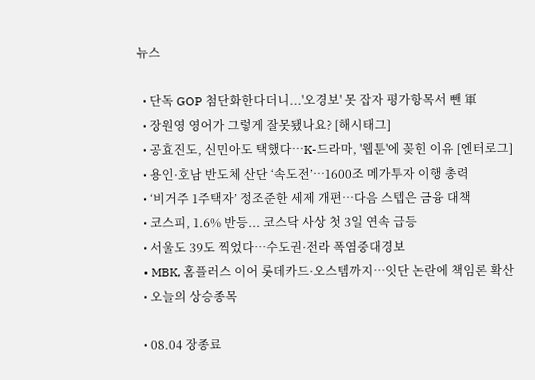뉴스

  • 단독 GOP 첨단화한다더니...'오경보' 못 잡자 평가항목서 뺀 軍
  • 장원영 영어가 그렇게 잘못됐나요? [해시태그]
  • 공효진도, 신민아도 택했다⋯K-드라마, '웹툰'에 꽂힌 이유 [엔터로그]
  • 용인·호남 반도체 산단 ‘속도전’…1600조 메가투자 이행 총력
  • ‘비거주 1주택자’ 정조준한 세제 개편…다음 스텝은 금융 대책
  • 코스피, 1.6% 반등... 코스닥 사상 첫 3일 연속 급등
  • 서울도 39도 찍었다…수도권·전라 폭염중대경보
  • MBK, 홈플러스 이어 롯데카드·오스템까지…잇단 논란에 책임론 확산
  • 오늘의 상승종목

  • 08.04 장종료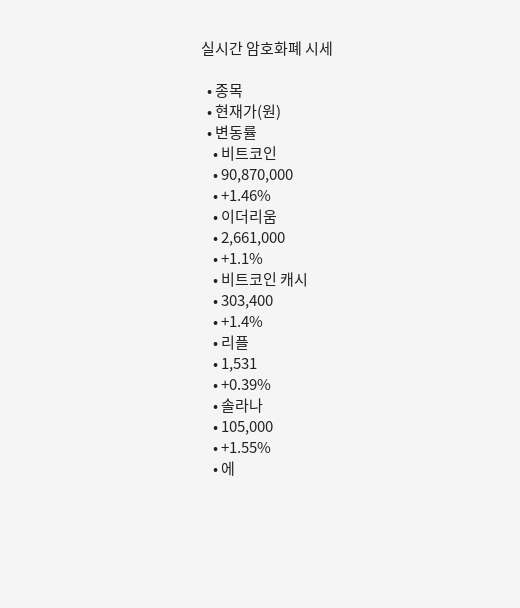실시간 암호화폐 시세

  • 종목
  • 현재가(원)
  • 변동률
    • 비트코인
    • 90,870,000
    • +1.46%
    • 이더리움
    • 2,661,000
    • +1.1%
    • 비트코인 캐시
    • 303,400
    • +1.4%
    • 리플
    • 1,531
    • +0.39%
    • 솔라나
    • 105,000
    • +1.55%
    • 에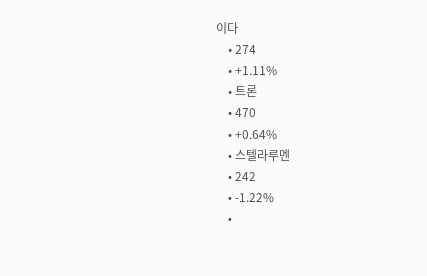이다
    • 274
    • +1.11%
    • 트론
    • 470
    • +0.64%
    • 스텔라루멘
    • 242
    • -1.22%
    •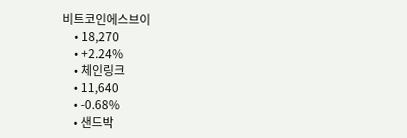비트코인에스브이
    • 18,270
    • +2.24%
    • 체인링크
    • 11,640
    • -0.68%
    • 샌드박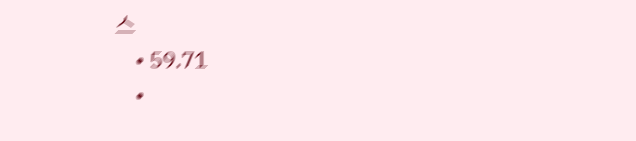스
    • 59.71
    •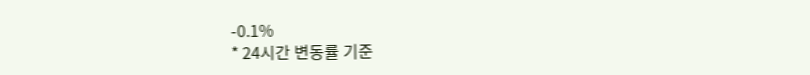-0.1%
* 24시간 변동률 기준